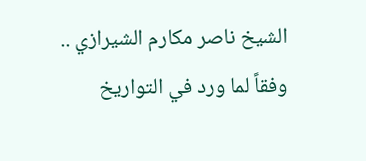الشيخ ناصر مكارم الشيرازي ..
وفقاً لما ورد في التواريخ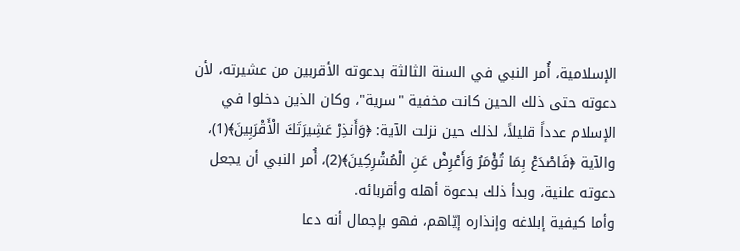الإسلامية، أُمر النبي في السنة الثالثة بدعوته الأقربين من عشيرته، لأن دعوته حتى ذلك الحين كانت مخفية "سرية"، وكان الذين دخلوا في الإسلام عدداً قليلاً، لذلك حين نزلت الآية: ﴿وَأَنذِرْ عَشِيرَتَكَ الْأَقْرَبِينَ﴾(1)، والآية ﴿فَاصْدَعْ بِمَا تُؤْمَرُ وَأَعْرِضْ عَنِ الْمُشْرِكِينَ﴾(2)، أُمر النبي أن يجعل دعوته علنية، وبدأ ذلك بدعوة أهله وأقربائه.
وأما كيفية إبلاغه وإنذاره إيّاهم، فهو بإجمال أنه دعا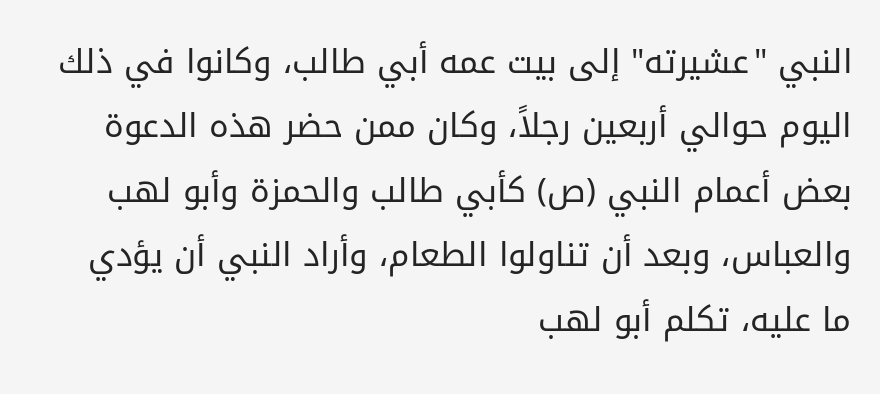النبي "عشيرته" إلى بيت عمه أبي طالب، وكانوا في ذلك اليوم حوالي أربعين رجلاً، وكان ممن حضر هذه الدعوة بعض أعمام النبي (ص) كأبي طالب والحمزة وأبو لهب والعباس، وبعد أن تناولوا الطعام، وأراد النبي أن يؤدي ما عليه، تكلم أبو لهب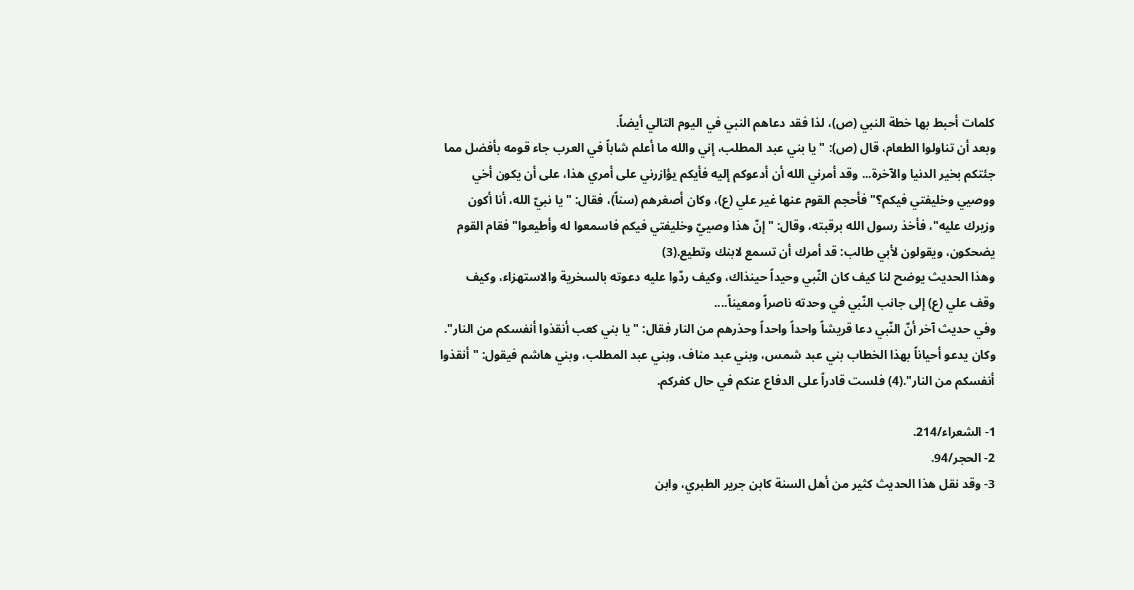كلمات أحبط بها خطة النبي (ص)، لذا فقد دعاهم النبي في اليوم التالي أيضاً.
وبعد أن تناولوا الطعام، قال (ص): "يا بني عبد المطلب، إني والله ما أعلم شاباً في العرب جاء قومه بأفضل مما جئتكم بخير الدنيا والآخرة... وقد أمرني الله أن أدعوكم إليه فأيكم يؤازرني على أمري هذا، على أن يكون أخي ووصيي وخليفتي فيكم؟" فأحجم القوم عنها غير علي (ع)، وكان أصغرهم (سناً)، فقال: "يا نبيّ الله، أنا أكون وزيرك عليه"، فأخذ رسول الله برقبته، وقال: "إنّ هذا وصييّ وخليفتي فيكم فاسمعوا له وأطيعوا" فقام القوم يضحكون، ويقولون لأبي طالب: قد أمرك أن تسمع لابنك وتطيع.(3)
وهذا الحديث يوضح لنا كيف كان النّبي وحيداً حينذاك، وكيف ردّوا عليه دعوته بالسخرية والاستهزاء، وكيف وقف علي (ع) إلى جانب النّبي في وحدته ناصراً ومعيناً....
وفي حديث آخر أنّ النّبي دعا قريشاً واحداً واحداً وحذرهم من النار فقال: "يا بني كعب أنقذوا أنفسكم من النار".
وكان يدعو أحياناً بهذا الخطاب بني عبد شمس، وبني عبد مناف، وبني عبد المطلب، وبني هاشم فيقول: "أنقذوا أنفسكم من النار".(4) فلست قادراً على الدفاع عنكم في حال كفركم.

1- الشعراء/214.
2- الحجر/94.
3- وقد نقل هذا الحديث كثير من أهل السنة كابن جرير الطبري، وابن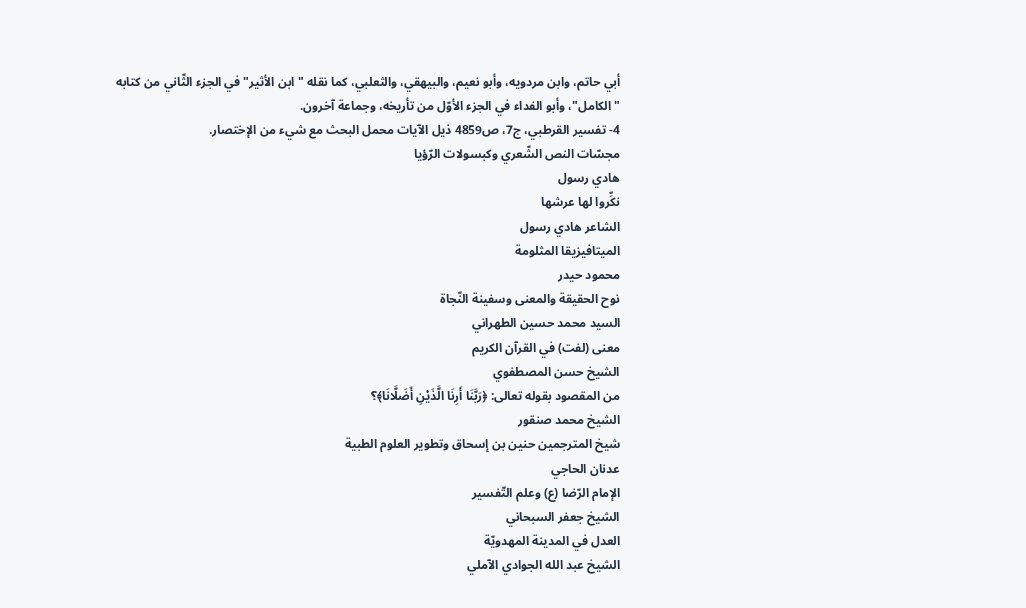أبي حاتم، وابن مردويه، وأبو نعيم، والبيهقي، والثعلبي، كما نقله "ابن الأثير" في الجزء الثّاني من كتابه "الكامل"، وأبو الفداء في الجزء الأوّل من تأريخه، وجماعة آخرون.
4- تفسير القرطبي، ج7، ص4859 ذيل الآيات محمل البحث مع شيء من الإختصار.
مجسّات النص الشّعري وكبسولات الرّؤيا
هادي رسول
نكِّروا لها عرشها
الشاعر هادي رسول
الميتافيزيقا المثلومة
محمود حيدر
نوح الحقيقة والمعنى وسفينة النّجاة
السيد محمد حسين الطهراني
معنى (لفت) في القرآن الكريم
الشيخ حسن المصطفوي
من المقصود بقوله تعالى: ﴿رَبَّنَا أَرِنَا الَّذَيْنِ أَضَلَّانَا﴾؟
الشيخ محمد صنقور
شيخ المترجمين حنين بن إسحاق وتطوير العلوم الطبية
عدنان الحاجي
الإمام الرّضا (ع) وعلم التّفسير
الشيخ جعفر السبحاني
العدل في المدينة المهدويّة
الشيخ عبد الله الجوادي الآملي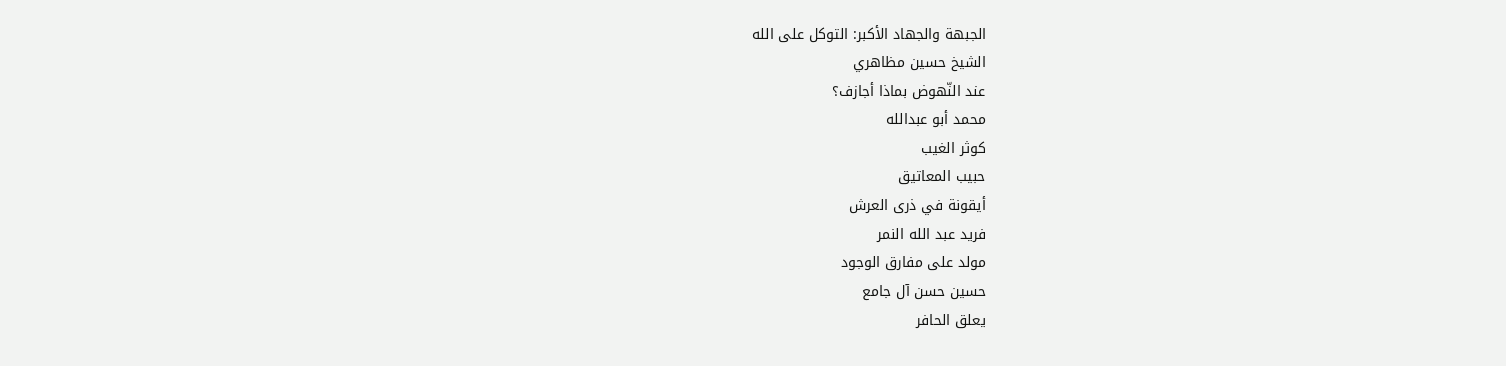الجبهة والجهاد الأكبر: التوكل على الله
الشيخ حسين مظاهري
عند النّهوض بماذا أجازف؟
محمد أبو عبدالله
كوثر الغيب
حبيب المعاتيق
أيقونة في ذرى العرش
فريد عبد الله النمر
مولد على مفارق الوجود
حسين حسن آل جامع
يعلق الحافر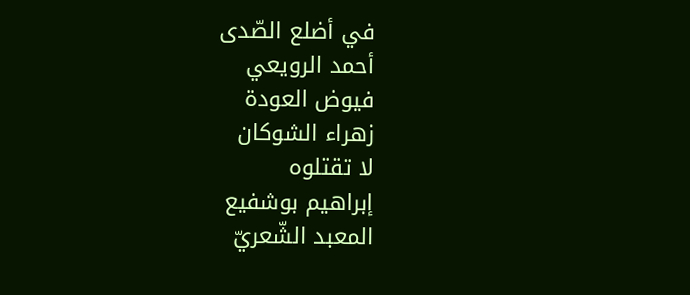في أضلع الصّدى
أحمد الرويعي
فيوض العودة
زهراء الشوكان
لا تقتلوه
إبراهيم بوشفيع
المعبد الشّعريّ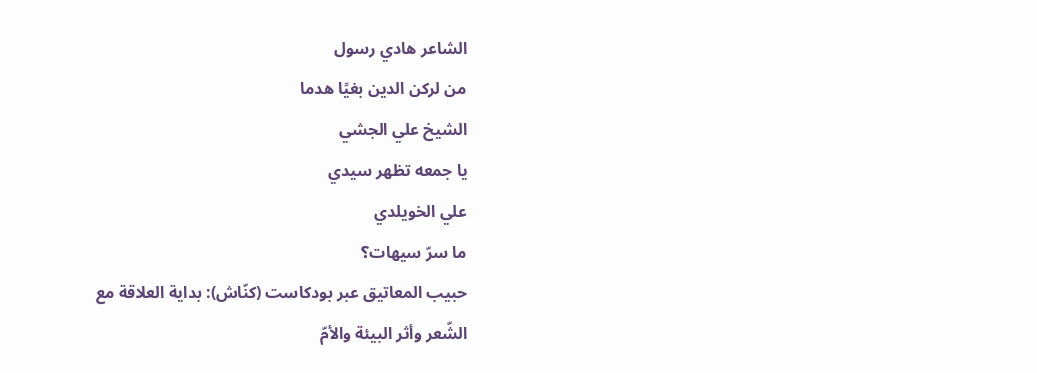الشاعر هادي رسول
من لركن الدين بغيًا هدما
الشيخ علي الجشي
يا جمعه تظهر سيدي
علي الخويلدي
ما سرّ سيهات؟
حبيب المعاتيق عبر بودكاست (كنّاش): بداية العلاقة مع الشّعر وأثر البيئة والأمّ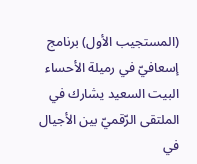(المستجيب الأول) برنامج إسعافيّ في رميلة الأحساء
البيت السعيد يشارك في الملتقى الرّقميّ بين الأجيال في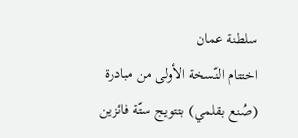سلطنة عمان
اختتام النّسخة الأولى من مبادرة (صُنع بقلمي) بتتويج ستّة فائزين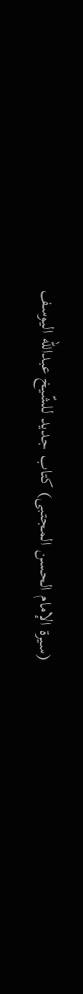(سيرة الإمام الحسن المجتبى) كتاب جديد للشّيخ عبدالله اليوسف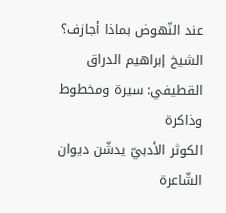عند النّهوض بماذا أجازف؟
الشيخ إبراهيم الدراق القطيفي: سيرة ومخطوط وذاكرة
الكوثر الأدبيّ يدشّن ديوان الشّاعرة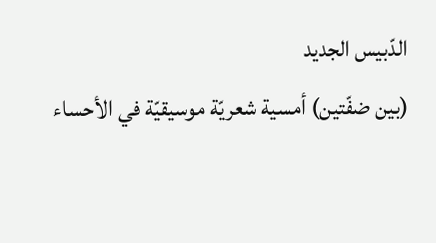الدّبيس الجديد
(بين ضفّتين) أمسية شعريّة موسيقيّة في الأحساء